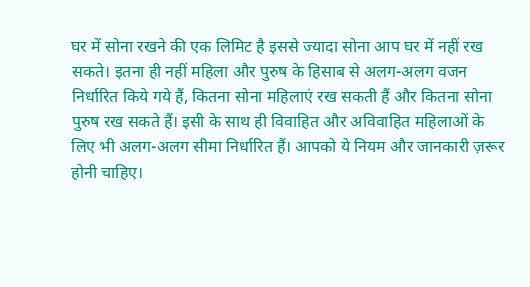घर में सोना रखने की एक लिमिट है इससे ज्यादा सोना आप घर में नहीं रख सकते। इतना ही नहीं महिला और पुरुष के हिसाब से अलग-अलग वजन निर्धारित किये गये हैं, कितना सोना महिलाएं रख सकती हैं और कितना सोना पुरुष रख सकते हैं। इसी के साथ ही विवाहित और अविवाहित महिलाओं के लिए भी अलग-अलग सीमा निर्धारित हैं। आपको ये नियम और जानकारी ज़रूर होनी चाहिए।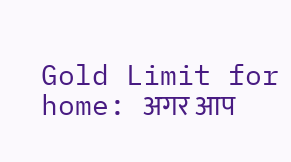Gold Limit for home: अगर आप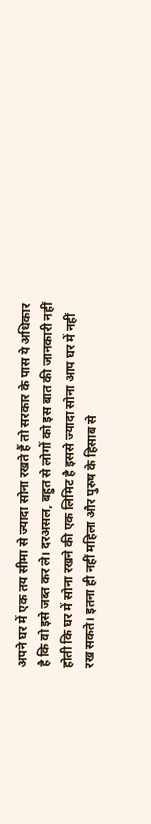अपने घर में एक तय सीमा से ज्यादा सोना रखते हैं तो सरकार के पास ये अधिकार है कि वो इसे जब्त कर ले। दरअसल, बहुत से लोगों को इस बात की जानकारी नहीं होती कि घर में सोना रखने की एक लिमिट है इससे ज्यादा सोना आप घर में नहीं रख सकते। इतना ही नहीं महिला और पुरुष के हिसाब से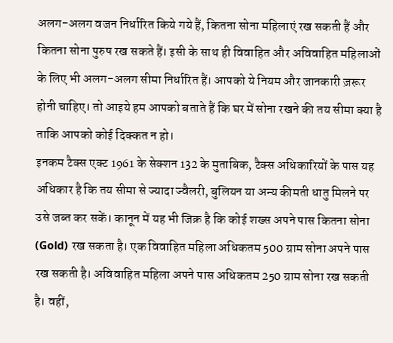अलग-अलग वजन निर्धारित किये गये हैं, कितना सोना महिलाएं रख सकती हैं और कितना सोना पुरुष रख सकते हैं। इसी के साथ ही विवाहित और अविवाहित महिलाओं के लिए भी अलग-अलग सीमा निर्धारित हैं। आपको ये नियम और जानकारी ज़रूर होनी चाहिए। तो आइये हम आपको बताते हैं कि घर में सोना रखने की तय सीमा क्या है ताकि आपको कोई दिक्कत न हो।
इनकम टैक्स एक्ट 1961 के सेक्शन 132 के मुताबिक, टैक्स अधिकारियों के पास यह अधिकार है कि तय सीमा से ज्यादा ज्वैलरी, बुलियन या अन्य कीमती धातु मिलने पर उसे जब्त कर सकें। कानून में यह भी जिक्र है कि कोई शख्स अपने पास कितना सोना (Gold) रख सकता है। एक विवाहित महिला अधिकतम 500 ग्राम सोना अपने पास रख सकती है। अविवाहित महिला अपने पास अधिकतम 250 ग्राम सोना रख सकती है। वहीं,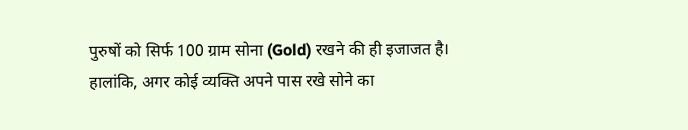पुरुषों को सिर्फ 100 ग्राम सोना (Gold) रखने की ही इजाजत है। हालांकि, अगर कोई व्यक्ति अपने पास रखे सोने का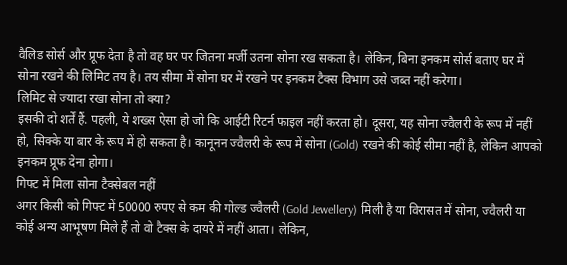वैलिड सोर्स और प्रूफ देता है तो वह घर पर जितना मर्जी उतना सोना रख सकता है। लेकिन, बिना इनकम सोर्स बताए घर में सोना रखने की लिमिट तय है। तय सीमा में सोना घर में रखने पर इनकम टैक्स विभाग उसे जब्त नहीं करेगा।
लिमिट से ज्यादा रखा सोना तो क्या?
इसकी दो शर्तें हैं. पहली, ये शख्स ऐसा हो जो कि आईटी रिटर्न फाइल नहीं करता हो। दूसरा, यह सोना ज्वैलरी के रूप में नहीं हो, सिक्के या बार के रूप में हो सकता है। कानूनन ज्वैलरी के रूप में सोना (Gold) रखने की कोई सीमा नहीं है, लेकिन आपको इनकम प्रूफ देना होगा।
गिफ्ट में मिला सोना टैक्सेबल नहीं
अगर किसी को गिफ्ट में 50000 रुपए से कम की गोल्ड ज्वैलरी (Gold Jewellery) मिली है या विरासत में सोना, ज्वैलरी या कोई अन्य आभूषण मिले हैं तो वो टैक्स के दायरे में नहीं आता। लेकिन,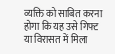व्यक्ति को साबित करना होगा कि यह उसे गिफ्ट या विरासत में मिला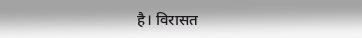है। विरासत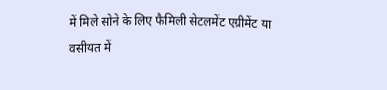में मिले सोने के लिए फैमिली सेटलमेंट एग्रीमेंट या वसीयत में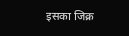इसका जिक्र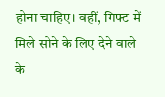होना चाहिए। वहीं, गिफ्ट में मिले सोने के लिए देने वाले के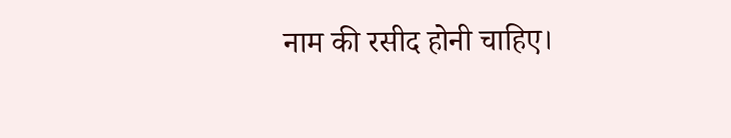नाम की रसीद होनी चाहिए।